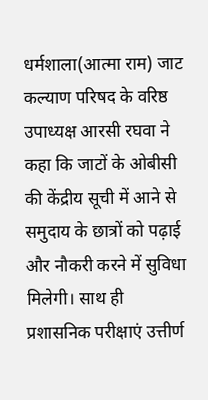धर्मशाला(आत्मा राम) जाट कल्याण परिषद के वरिष्ठ उपाध्यक्ष आरसी रघवा ने कहा कि जाटों के ओबीसी की केंद्रीय सूची में आने से समुदाय के छात्रों को पढ़ाई और नौकरी करने में सुविधा मिलेगी। साथ ही प्रशासनिक परीक्षाएं उत्तीर्ण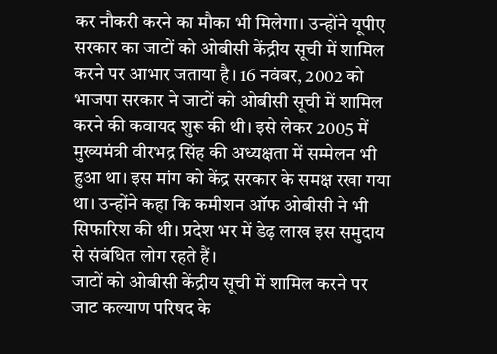कर नौकरी करने का मौका भी मिलेगा। उन्होंने यूपीए सरकार का जाटों को ओबीसी केंद्रीय सूची में शामिल करने पर आभार जताया है। 16 नवंबर, 2002 को भाजपा सरकार ने जाटों को ओबीसी सूची में शामिल करने की कवायद शुरू की थी। इसे लेकर 2005 में मुख्यमंत्री वीरभद्र सिंह की अध्यक्षता में सम्मेलन भी हुआ था। इस मांग को केंद्र सरकार के समक्ष रखा गया था। उन्होंने कहा कि कमीशन ऑफ ओबीसी ने भी सिफारिश की थी। प्रदेश भर में डेढ़ लाख इस समुदाय से संबंधित लोग रहते हैं।
जाटों को ओबीसी केंद्रीय सूची में शामिल करने पर जाट कल्याण परिषद के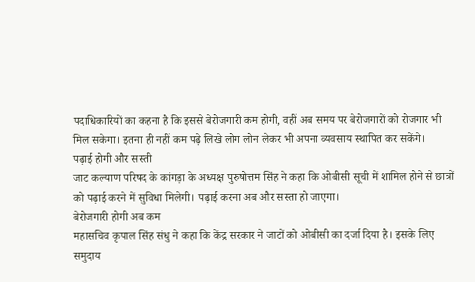पदाधिकारियों का कहना है कि इससे बेरोजगारी कम होगी, वहीं अब समय पर बेरोजगारों को रोजगार भी मिल सकेगा। इतना ही नहीं कम पढ़े लिखे लोग लोन लेकर भी अपना व्यवसाय स्थापित कर सकेंगे।
पढ़ाई होगी और सस्ती
जाट कल्याण परिषद के कांगड़ा के अध्यक्ष पुरुषोत्तम सिंह ने कहा कि ओबीसी सूची में शामिल होने से छात्रों को पढ़ाई करने में सुविधा मिलेगी। पढ़ाई करना अब और सस्ता हो जाएगा।
बेरोजगारी होगी अब कम
महासचिव कृपाल सिंह संधु ने कहा कि केंद्र सरकार ने जाटों को ओबीसी का दर्जा दिया है। इसके लिए समुदाय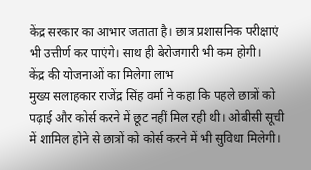केंद्र सरकार का आभार जताता है। छात्र प्रशासनिक परीक्षाएं भी उत्तीर्ण कर पाएंगे। साथ ही बेरोजगारी भी कम होगी।
केंद्र की योजनाओं का मिलेगा लाभ
मुख्य सलाहकार राजेंद्र सिंह वर्मा ने कहा कि पहले छात्रों को पढ़ाई और कोर्स करने में छूट नहीं मिल रही थी। ओबीसी सूची में शामिल होने से छात्रों को कोर्स करने में भी सुविधा मिलेगी।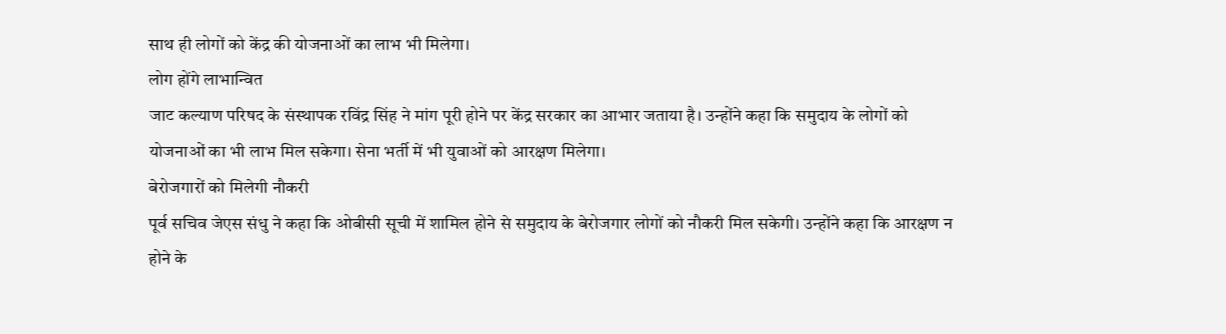साथ ही लोगों को केंद्र की योजनाओं का लाभ भी मिलेगा।
लोग होंगे लाभान्वित
जाट कल्याण परिषद के संस्थापक रविंद्र सिंह ने मांग पूरी होने पर केंद्र सरकार का आभार जताया है। उन्होंने कहा कि समुदाय के लोगों को योजनाओं का भी लाभ मिल सकेगा। सेना भर्ती में भी युवाओं को आरक्षण मिलेगा।
बेरोजगारों को मिलेगी नौकरी
पूर्व सचिव जेएस संधु ने कहा कि ओबीसी सूची में शामिल होने से समुदाय के बेरोजगार लोगों को नौकरी मिल सकेगी। उन्होंने कहा कि आरक्षण न होने के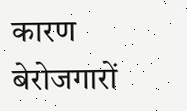कारण बेरोजगारों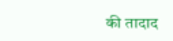की तादाद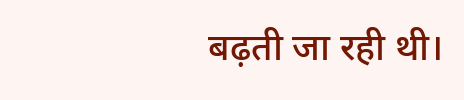बढ़ती जा रही थी।